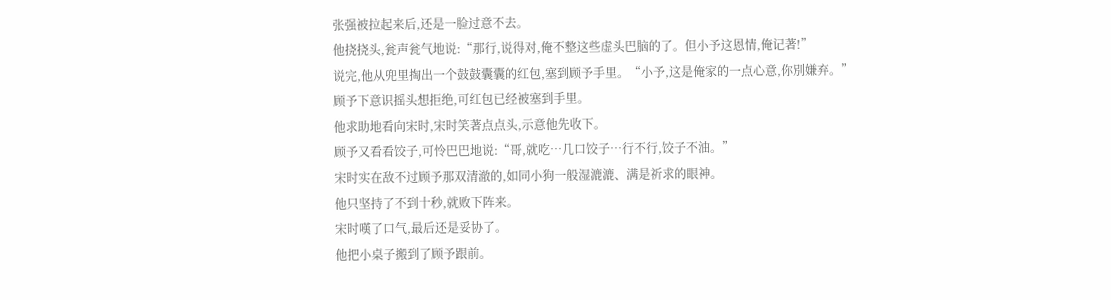张强被拉起来后,还是一脸过意不去。
他挠挠头,瓮声瓮气地说:“那行,说得对,俺不整这些虚头巴脑的了。但小予这恩情,俺记著!”
说完,他从兜里掏出一个鼓鼓囊囊的红包,塞到顾予手里。“小予,这是俺家的一点心意,你別嫌弃。”
顾予下意识摇头想拒绝,可红包已经被塞到手里。
他求助地看向宋时,宋时笑著点点头,示意他先收下。
顾予又看看饺子,可怜巴巴地说:“哥,就吃…几口饺子…行不行,饺子不油。”
宋时实在敌不过顾予那双清澈的,如同小狗一般湿漉漉、满是祈求的眼神。
他只坚持了不到十秒,就败下阵来。
宋时嘆了口气,最后还是妥协了。
他把小桌子搬到了顾予跟前。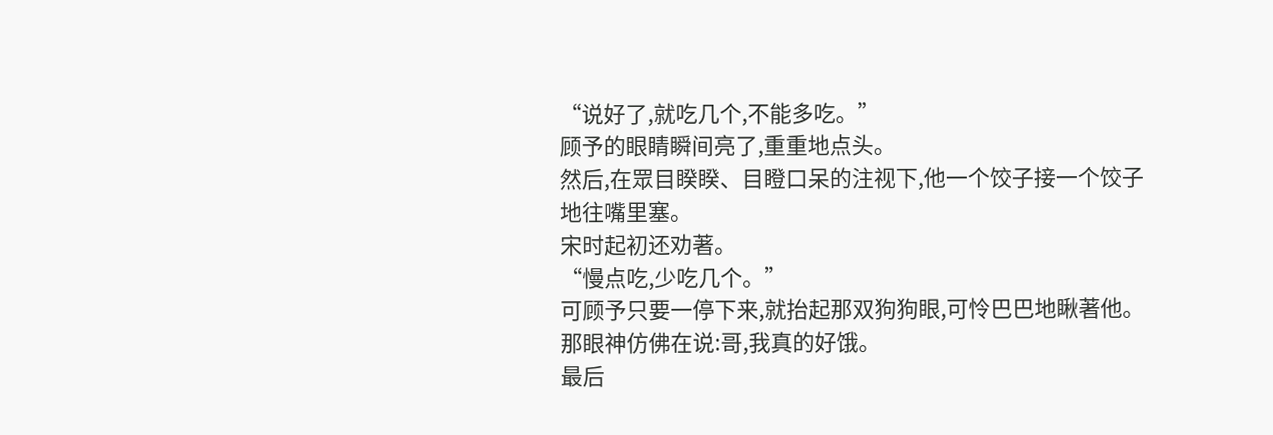“说好了,就吃几个,不能多吃。”
顾予的眼睛瞬间亮了,重重地点头。
然后,在眾目睽睽、目瞪口呆的注视下,他一个饺子接一个饺子地往嘴里塞。
宋时起初还劝著。
“慢点吃,少吃几个。”
可顾予只要一停下来,就抬起那双狗狗眼,可怜巴巴地瞅著他。
那眼神仿佛在说:哥,我真的好饿。
最后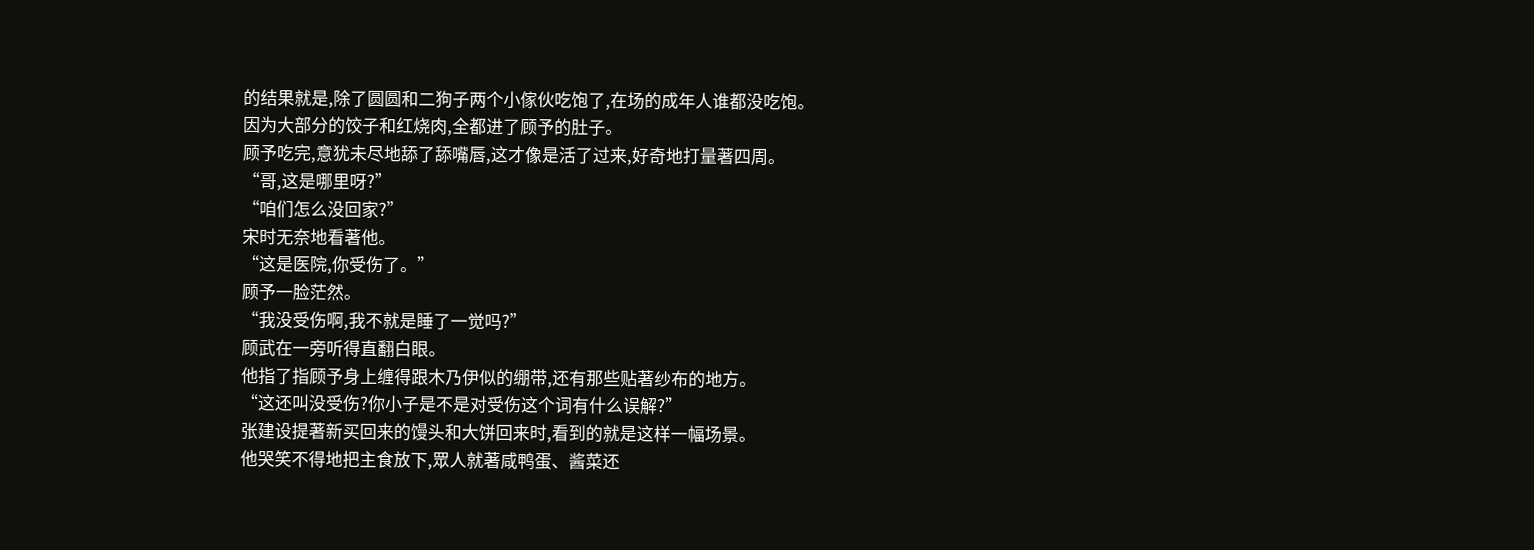的结果就是,除了圆圆和二狗子两个小傢伙吃饱了,在场的成年人谁都没吃饱。
因为大部分的饺子和红烧肉,全都进了顾予的肚子。
顾予吃完,意犹未尽地舔了舔嘴唇,这才像是活了过来,好奇地打量著四周。
“哥,这是哪里呀?”
“咱们怎么没回家?”
宋时无奈地看著他。
“这是医院,你受伤了。”
顾予一脸茫然。
“我没受伤啊,我不就是睡了一觉吗?”
顾武在一旁听得直翻白眼。
他指了指顾予身上缠得跟木乃伊似的绷带,还有那些贴著纱布的地方。
“这还叫没受伤?你小子是不是对受伤这个词有什么误解?”
张建设提著新买回来的馒头和大饼回来时,看到的就是这样一幅场景。
他哭笑不得地把主食放下,眾人就著咸鸭蛋、酱菜还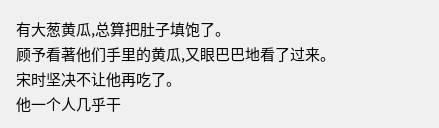有大葱黄瓜,总算把肚子填饱了。
顾予看著他们手里的黄瓜,又眼巴巴地看了过来。
宋时坚决不让他再吃了。
他一个人几乎干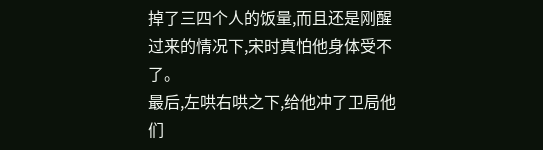掉了三四个人的饭量,而且还是刚醒过来的情况下,宋时真怕他身体受不了。
最后,左哄右哄之下,给他冲了卫局他们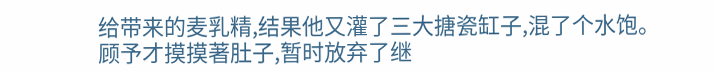给带来的麦乳精,结果他又灌了三大搪瓷缸子,混了个水饱。
顾予才摸摸著肚子,暂时放弃了继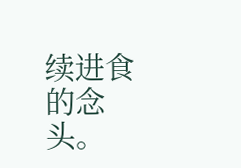续进食的念头。